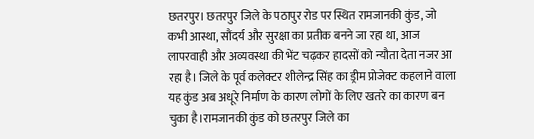छतरपुर। छतरपुर जिले के पठापुर रोड पर स्थित रामजानकी कुंड, जो कभी आस्था, सौंदर्य और सुरक्षा का प्रतीक बनने जा रहा था, आज लापरवाही और अव्यवस्था की भेंट चढ़कर हादसों को न्यौता देता नजर आ रहा है। जिले के पूर्व कलेक्टर शीलेन्द्र सिंह का ड्रीम प्रोजेक्ट कहलाने वाला यह कुंड अब अधूरे निर्माण के कारण लोगों के लिए खतरे का कारण बन चुका है।रामजानकी कुंड को छतरपुर जिले का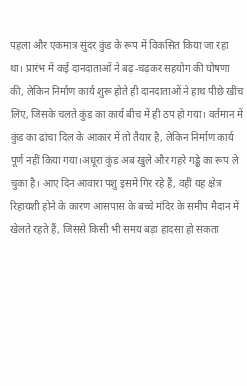पहला और एकमात्र सुंदर कुंड के रूप में विकसित किया जा रहा था। प्रारंभ में कई दानदाताओं ने बढ़-चढ़कर सहयोग की घोषणा की, लेकिन निर्माण कार्य शुरू होते ही दानदाताओं ने हाथ पीछे खींच लिए, जिसके चलते कुंड का कार्य बीच में ही ठप हो गया। वर्तमान में कुंड का ढांचा दिल के आकार में तो तैयार है, लेकिन निर्माण कार्य पूर्ण नहीं किया गया।अधूरा कुंड अब खुले और गहरे गड्ढे का रूप ले चुका है। आए दिन आवारा पशु इसमें गिर रहे हैं, वहीं यह क्षेत्र रिहायशी होने के कारण आसपास के बच्चे मंदिर के समीप मैदान में खेलते रहते हैं, जिससे किसी भी समय बड़ा हादसा हो सकता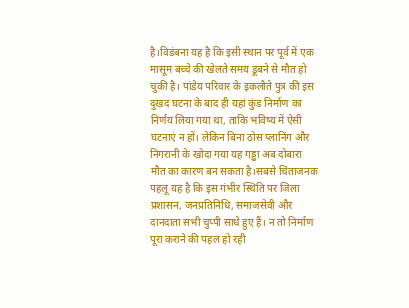है।विडंबना यह है कि इसी स्थान पर पूर्व में एक मासूम बच्चे की खेलते समय डूबने से मौत हो चुकी है। पांडेय परिवार के इकलौते पुत्र की इस दुखद घटना के बाद ही यहां कुंड निर्माण का निर्णय लिया गया था, ताकि भविष्य में ऐसी घटनाएं न हों। लेकिन बिना ठोस प्लानिंग और निगरानी के खोदा गया यह गड्ढा अब दोबारा मौत का कारण बन सकता है।सबसे चिंताजनक पहलू यह है कि इस गंभीर स्थिति पर जिला प्रशासन, जनप्रतिनिधि, समाजसेवी और दानदाता सभी चुप्पी साधे हुए हैं। न तो निर्माण पूरा कराने की पहल हो रही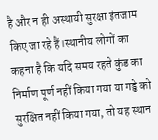है और न ही अस्थायी सुरक्षा इंतजाम किए जा रहे हैं।स्थानीय लोगों का कहना है कि यदि समय रहते कुंड का निर्माण पूर्ण नहीं किया गया या गड्ढे को सुरक्षित नहीं किया गया, तो यह स्थान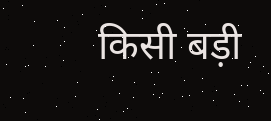किसी बड़ी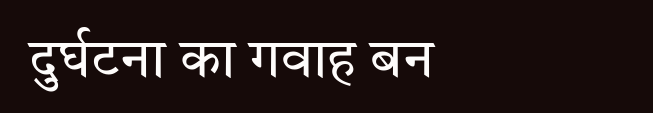दुर्घटना का गवाह बन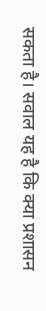सकता है। सवाल यह है कि क्या प्रशासन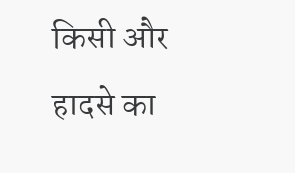किसी और हादसे का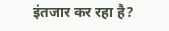इंतजार कर रहा है?